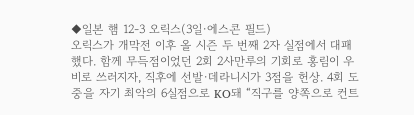◆일본 햄 12-3 오릭스(3일·에스콘 필드)
오릭스가 개막전 이후 올 시즌 두 번째 2자 실점에서 대패했다. 함께 무득점이었던 2회 2사만루의 기회로 홍림이 우비로 쓰러지자, 직후에 선발·데라니시가 3점을 헌상. 4회 도중을 자기 최악의 6실점으로 KO돼 “직구를 양쪽으로 컨트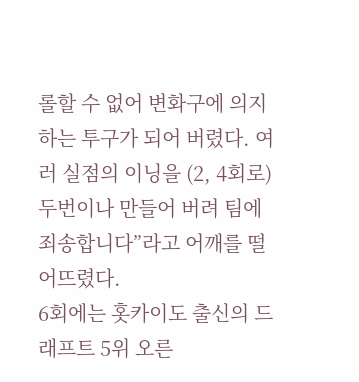롤할 수 없어 변화구에 의지하는 투구가 되어 버렸다. 여러 실점의 이닝을 (2, 4회로) 두번이나 만들어 버려 팀에 죄송합니다”라고 어깨를 떨어뜨렸다.
6회에는 홋카이도 출신의 드래프트 5위 오른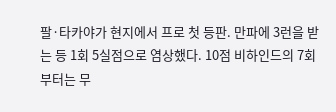팔·타카야가 현지에서 프로 첫 등판. 만파에 3런을 받는 등 1회 5실점으로 염상했다. 10점 비하인드의 7회부터는 무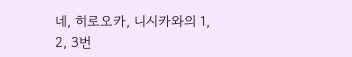네, 히로오카, 니시카와의 1, 2, 3번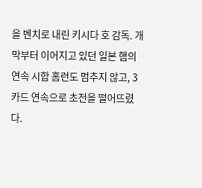을 벤치로 내린 키시다 호 감독. 개막부터 이어지고 있던 일본 햄의 연속 시합 홈런도 멈추지 않고, 3카드 연속으로 초전을 떨어뜨렸다.